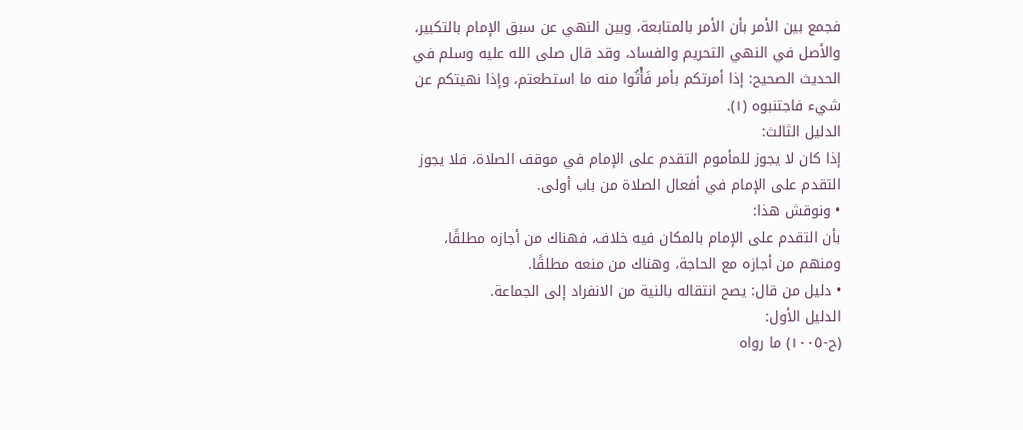فجمع بين الأمر بأن الأمر بالمتابعة، وبين النهي عن سبق الإمام بالتكبير، والأصل في النهي التحريم والفساد، وقد قال صلى الله عليه وسلم في الحديث الصحيح: إذا أمرتكم بأمر فَأْتُوا منه ما استطعتم، وإذا نهيتكم عن شيء فاجتنبوه (١).
الدليل الثالث:
إذا كان لا يجوز للمأموم التقدم على الإمام في موقف الصلاة، فلا يجوز التقدم على الإمام في أفعال الصلاة من باب أولى.
• ونوقش هذا:
بأن التقدم على الإمام بالمكان فيه خلاف، فهناك من أجازه مطلقًا، ومنهم من أجازه مع الحاجة، وهناك من منعه مطلقًا.
• دليل من قال: يصح انتقاله بالنية من الانفراد إلى الجماعة.
الدليل الأول:
(ح-١٠٠٥) ما رواه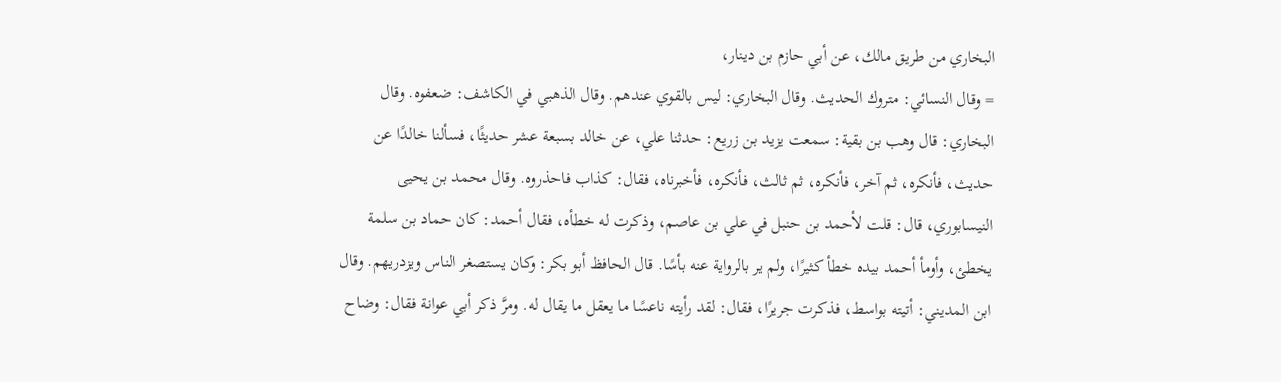البخاري من طريق مالك، عن أبي حازم بن دينار،
= وقال النسائي: متروك الحديث. وقال البخاري: ليس بالقوي عندهم. وقال الذهبي في الكاشف: ضعفوه. وقال البخاري: قال وهب بن بقية: سمعت يزيد بن زريع: حدثنا علي، عن خالد بسبعة عشر حديثًا، فسألنا خالدًا عن حديث، فأنكره، ثم آخر، فأنكره، ثم ثالث، فأنكره، فأخبرناه، فقال: كذاب فاحذروه. وقال محمد بن يحيى النيسابوري، قال: قلت لأحمد بن حنبل في علي بن عاصم، وذكرت له خطأه، فقال أحمد: كان حماد بن سلمة يخطئ، وأومأ أحمد بيده خطأ كثيرًا، ولم ير بالرواية عنه بأسًا. قال الحافظ أبو بكر: وكان يستصغر الناس ويزدريهم. وقال ابن المديني: أتيته بواسط، فذكرت جريرًا، فقال: لقد رأيته ناعسًا ما يعقل ما يقال له. ومرَّ ذكر أبي عوانة فقال: وضاح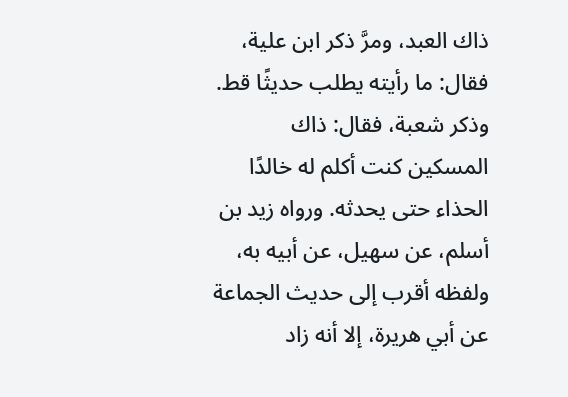ذاك العبد، ومرَّ ذكر ابن علية، فقال: ما رأيته يطلب حديثًا قط. وذكر شعبة، فقال: ذاك المسكين كنت أكلم له خالدًا الحذاء حتى يحدثه. ورواه زيد بن أسلم، عن سهيل، عن أبيه به، ولفظه أقرب إلى حديث الجماعة عن أبي هريرة، إلا أنه زاد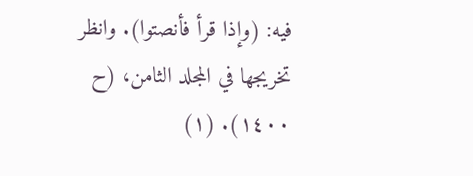فيه: (وإذا قرأ فأنصتوا). وانظر تخريجها في المجلد الثامن، (ح ١٤٠٠). (١)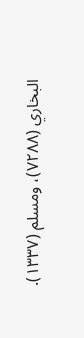البخاري (٧٢٨٨)، ومسلم (١٣٣٧).